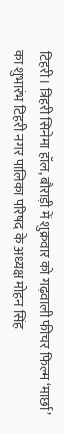टिहरी। त्रिहरी सिनेमा हॉल, बौराड़ी में शुक्रवार को गढ़वाली फीचर फिल्म ‘मार्छा’ का शुभारंभ टिहरी नगर पालिका परिषद के अध्यक्ष मोहन सिंह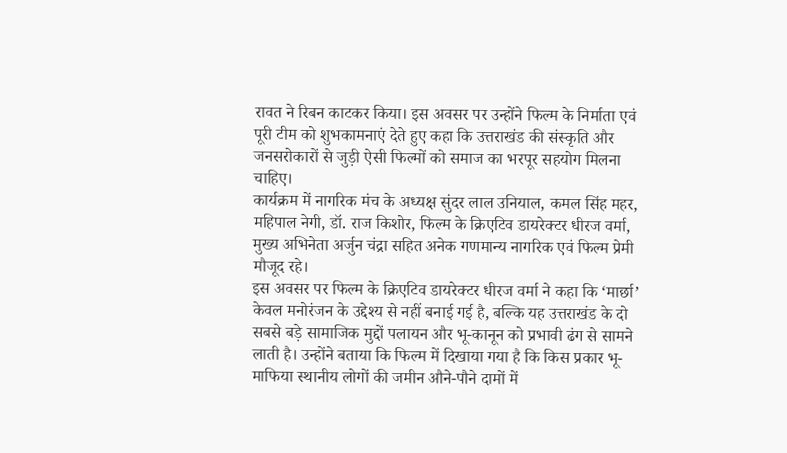रावत ने रिबन काटकर किया। इस अवसर पर उन्होंने फिल्म के निर्माता एवं पूरी टीम को शुभकामनाएं देते हुए कहा कि उत्तराखंड की संस्कृति और जनसरोकारों से जुड़ी ऐसी फिल्मों को समाज का भरपूर सहयोग मिलना चाहिए।
कार्यक्रम में नागरिक मंच के अध्यक्ष सुंदर लाल उनियाल, कमल सिंह महर, महिपाल नेगी, डॉ. राज किशोर, फिल्म के क्रिएटिव डायरेक्टर धीरज वर्मा, मुख्य अभिनेता अर्जुन चंद्रा सहित अनेक गणमान्य नागरिक एवं फिल्म प्रेमी मौजूद रहे।
इस अवसर पर फिल्म के क्रिएटिव डायरेक्टर धीरज वर्मा ने कहा कि ‘मार्छा’ केवल मनोरंजन के उद्देश्य से नहीं बनाई गई है, बल्कि यह उत्तराखंड के दो सबसे बड़े सामाजिक मुद्दों पलायन और भू-कानून को प्रभावी ढंग से सामने लाती है। उन्होंने बताया कि फिल्म में दिखाया गया है कि किस प्रकार भू-माफिया स्थानीय लोगों की जमीन औने-पौने दामों में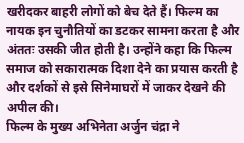खरीदकर बाहरी लोगों को बेच देते हैं। फिल्म का नायक इन चुनौतियों का डटकर सामना करता है और अंततः उसकी जीत होती है। उन्होंने कहा कि फिल्म समाज को सकारात्मक दिशा देने का प्रयास करती है और दर्शकों से इसे सिनेमाघरों में जाकर देखने की अपील की।
फिल्म के मुख्य अभिनेता अर्जुन चंद्रा ने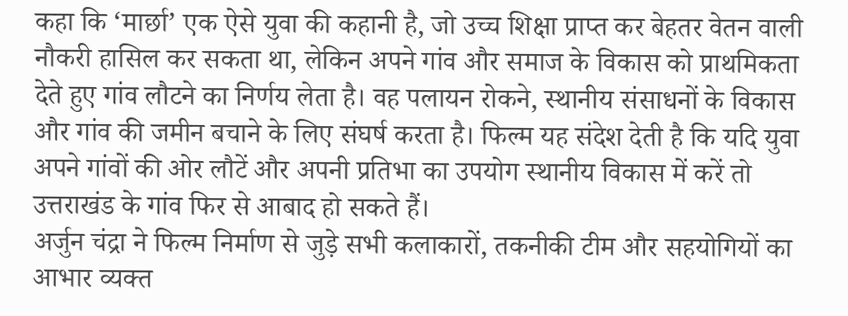कहा कि ‘मार्छा’ एक ऐसे युवा की कहानी है, जो उच्च शिक्षा प्राप्त कर बेहतर वेतन वाली नौकरी हासिल कर सकता था, लेकिन अपने गांव और समाज के विकास को प्राथमिकता देते हुए गांव लौटने का निर्णय लेता है। वह पलायन रोकने, स्थानीय संसाधनों के विकास और गांव की जमीन बचाने के लिए संघर्ष करता है। फिल्म यह संदेश देती है कि यदि युवा अपने गांवों की ओर लौटें और अपनी प्रतिभा का उपयोग स्थानीय विकास में करें तो उत्तराखंड के गांव फिर से आबाद हो सकते हैं।
अर्जुन चंद्रा ने फिल्म निर्माण से जुड़े सभी कलाकारों, तकनीकी टीम और सहयोगियों का आभार व्यक्त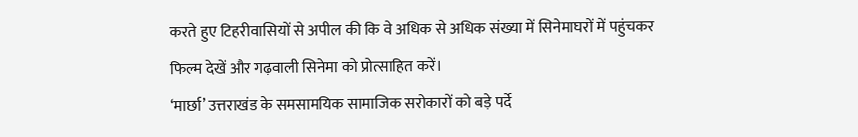करते हुए टिहरीवासियों से अपील की कि वे अधिक से अधिक संख्या में सिनेमाघरों में पहुंचकर फिल्म देखें और गढ़वाली सिनेमा को प्रोत्साहित करें।
‘मार्छा’ उत्तराखंड के समसामयिक सामाजिक सरोकारों को बड़े पर्दे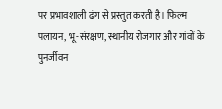पर प्रभावशाली ढंग से प्रस्तुत करती है। फिल्म पलायन, भू-संरक्षण, स्थानीय रोजगार और गांवों के पुनर्जीवन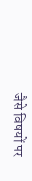जैसे विषयों पर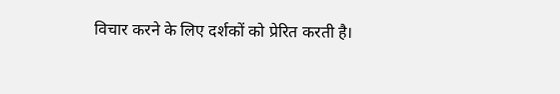विचार करने के लिए दर्शकों को प्रेरित करती है।